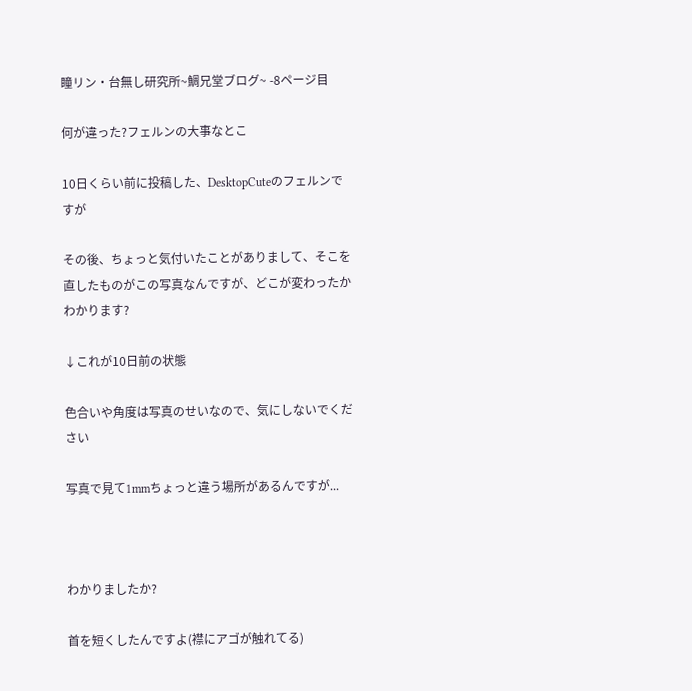瞳リン・台無し研究所~鯛兄堂ブログ~ -8ページ目

何が違った?フェルンの大事なとこ

10日くらい前に投稿した、DesktopCuteのフェルンですが

その後、ちょっと気付いたことがありまして、そこを直したものがこの写真なんですが、どこが変わったかわかります?

↓これが10日前の状態

色合いや角度は写真のせいなので、気にしないでください

写真で見て1mmちょっと違う場所があるんですが...



わかりましたか?

首を短くしたんですよ(襟にアゴが触れてる)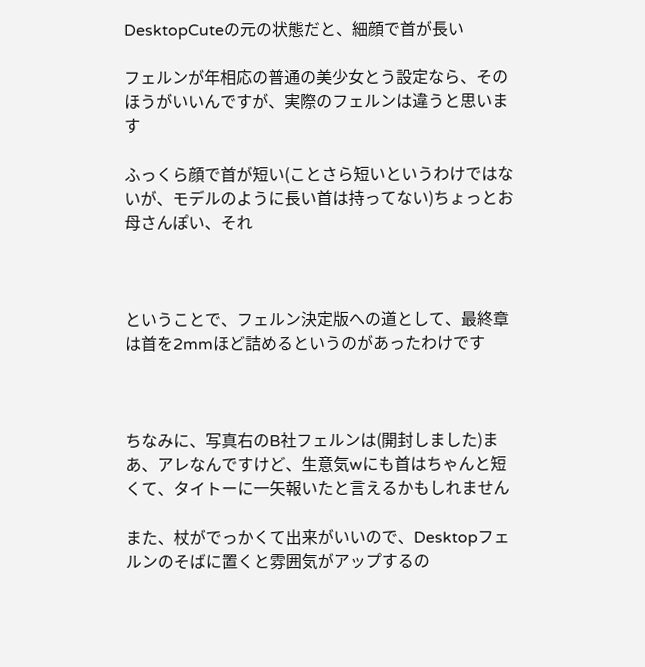DesktopCuteの元の状態だと、細顔で首が長い

フェルンが年相応の普通の美少女とう設定なら、そのほうがいいんですが、実際のフェルンは違うと思います

ふっくら顔で首が短い(ことさら短いというわけではないが、モデルのように長い首は持ってない)ちょっとお母さんぽい、それ



ということで、フェルン決定版への道として、最終章は首を2mmほど詰めるというのがあったわけです



ちなみに、写真右のB社フェルンは(開封しました)まあ、アレなんですけど、生意気wにも首はちゃんと短くて、タイトーに一矢報いたと言えるかもしれません

また、杖がでっかくて出来がいいので、Desktopフェルンのそばに置くと雰囲気がアップするの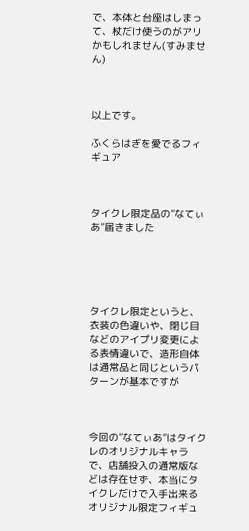で、本体と台座はしまって、杖だけ使うのがアリかもしれません(すみません)



以上です。

ふくらはぎを愛でるフィギュア



タイクレ限定品の”なてぃあ”届きました





タイクレ限定というと、衣装の色違いや、閉じ目などのアイプリ変更による表情違いで、造形自体は通常品と同じというパターンが基本ですが



今回の”なてぃあ”はタイクレのオリジナルキャラで、店舗投入の通常版などは存在せず、本当にタイクレだけで入手出来るオリジナル限定フィギュ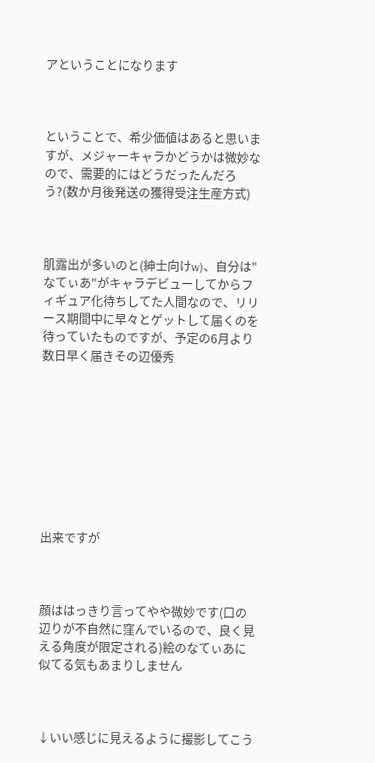アということになります



ということで、希少価値はあると思いますが、メジャーキャラかどうかは微妙なので、需要的にはどうだったんだろう?(数か月後発送の獲得受注生産方式)



肌露出が多いのと(紳士向けw)、自分は"なてぃあ"がキャラデビューしてからフィギュア化待ちしてた人間なので、リリース期間中に早々とゲットして届くのを待っていたものですが、予定の6月より数日早く届きその辺優秀









出来ですが



顔ははっきり言ってやや微妙です(口の辺りが不自然に窪んでいるので、良く見える角度が限定される)絵のなてぃあに似てる気もあまりしません



↓いい感じに見えるように撮影してこう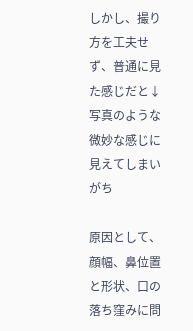しかし、撮り方を工夫せず、普通に見た感じだと↓写真のような微妙な感じに見えてしまいがち

原因として、顔幅、鼻位置と形状、口の落ち窪みに問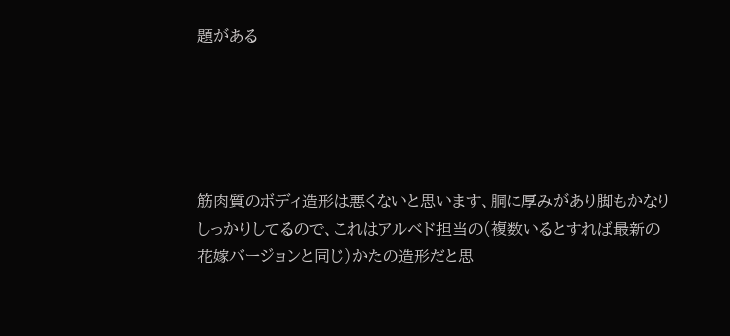題がある





筋肉質のボディ造形は悪くないと思います、胴に厚みがあり脚もかなりしっかりしてるので、これはアルベド担当の(複数いるとすれば最新の花嫁バージョンと同じ)かたの造形だと思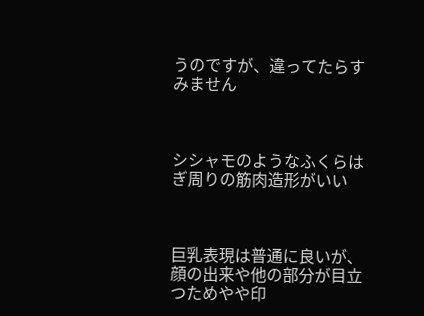うのですが、違ってたらすみません



シシャモのようなふくらはぎ周りの筋肉造形がいい



巨乳表現は普通に良いが、顔の出来や他の部分が目立つためやや印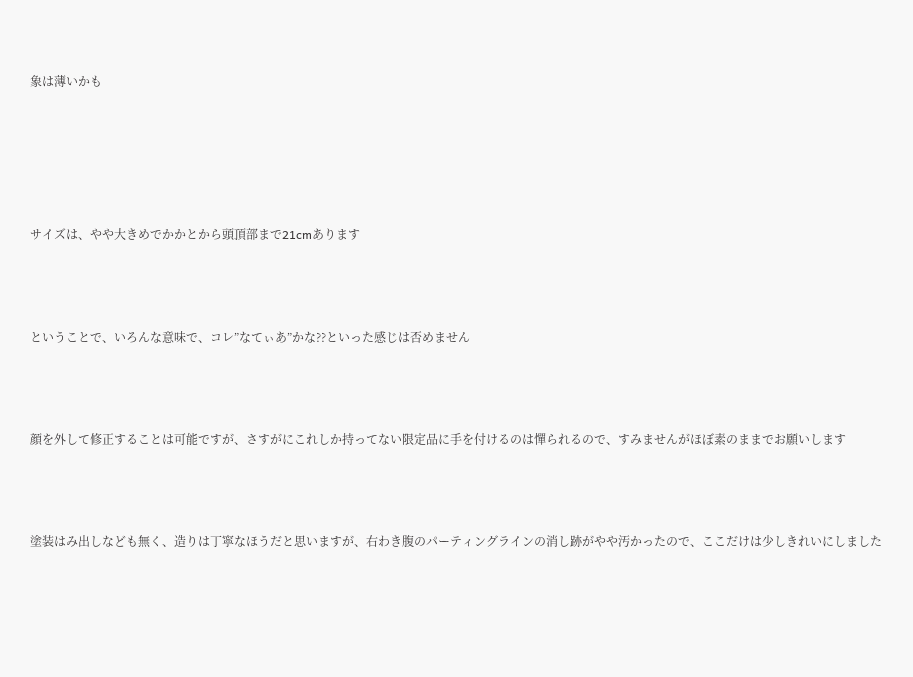象は薄いかも





サイズは、やや大きめでかかとから頭頂部まで21cmあります



ということで、いろんな意味で、コレ”なてぃあ”かな??といった感じは否めません



顔を外して修正することは可能ですが、さすがにこれしか持ってない限定品に手を付けるのは憚られるので、すみませんがほぼ素のままでお願いします



塗装はみ出しなども無く、造りは丁寧なほうだと思いますが、右わき腹のパーティングラインの消し跡がやや汚かったので、ここだけは少しきれいにしました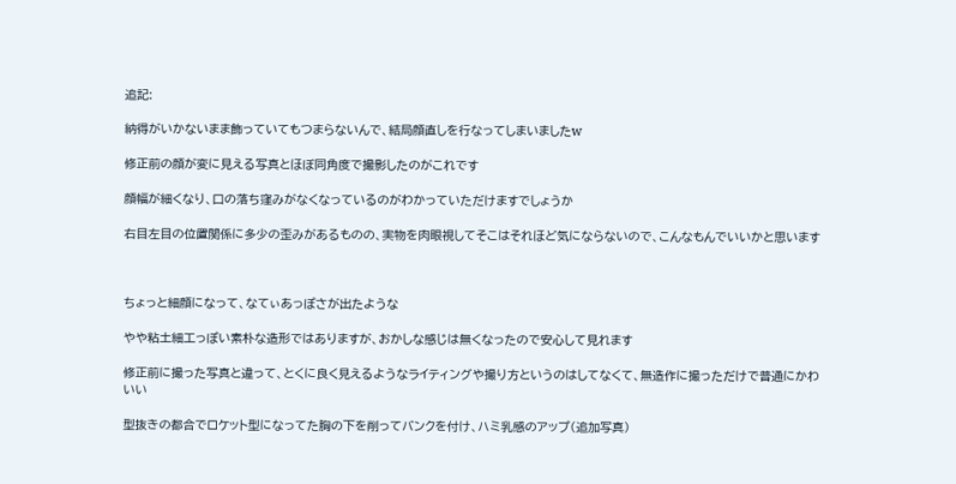追記:

納得がいかないまま飾っていてもつまらないんで、結局顔直しを行なってしまいましたw

修正前の顔が変に見える写真とほぼ同角度で撮影したのがこれです

顔幅が細くなり、口の落ち窪みがなくなっているのがわかっていただけますでしょうか

右目左目の位置関係に多少の歪みがあるものの、実物を肉眼視してそこはそれほど気にならないので、こんなもんでいいかと思います



ちょっと細顔になって、なてぃあっぽさが出たような

やや粘土細工っぽい素朴な造形ではありますが、おかしな感じは無くなったので安心して見れます

修正前に撮った写真と違って、とくに良く見えるようなライティングや撮り方というのはしてなくて、無造作に撮っただけで普通にかわいい

型抜きの都合でロケット型になってた胸の下を削ってバンクを付け、ハミ乳感のアップ(追加写真)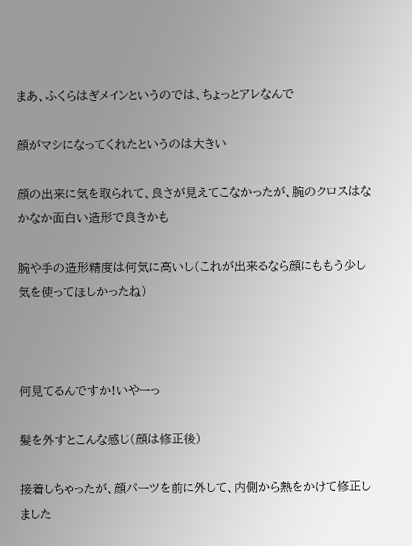まあ、ふくらはぎメインというのでは、ちょっとアレなんで

顔がマシになってくれたというのは大きい

顔の出来に気を取られて、良さが見えてこなかったが、腕のクロスはなかなか面白い造形で良きかも

腕や手の造形精度は何気に高いし(これが出来るなら顔にももう少し気を使ってほしかったね)



何見てるんですか!いやーっ

髪を外すとこんな感じ(顔は修正後)

接着しちゃったが、顔パーツを前に外して、内側から熱をかけて修正しました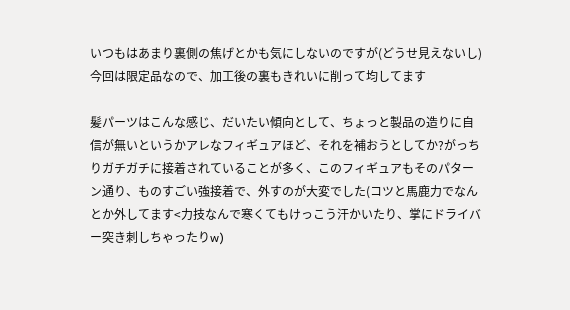いつもはあまり裏側の焦げとかも気にしないのですが(どうせ見えないし)今回は限定品なので、加工後の裏もきれいに削って均してます

髪パーツはこんな感じ、だいたい傾向として、ちょっと製品の造りに自信が無いというかアレなフィギュアほど、それを補おうとしてか?がっちりガチガチに接着されていることが多く、このフィギュアもそのパターン通り、ものすごい強接着で、外すのが大変でした(コツと馬鹿力でなんとか外してます<力技なんで寒くてもけっこう汗かいたり、掌にドライバー突き刺しちゃったりw)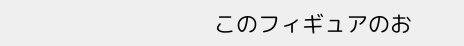このフィギュアのお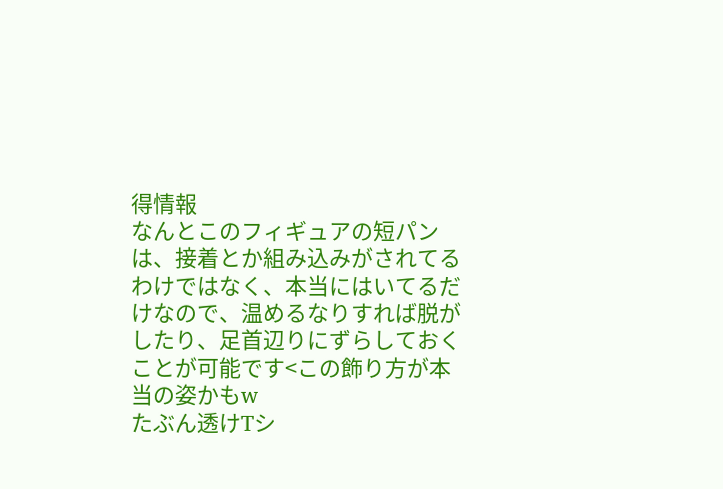得情報
なんとこのフィギュアの短パンは、接着とか組み込みがされてるわけではなく、本当にはいてるだけなので、温めるなりすれば脱がしたり、足首辺りにずらしておくことが可能です<この飾り方が本当の姿かもw
たぶん透けTシ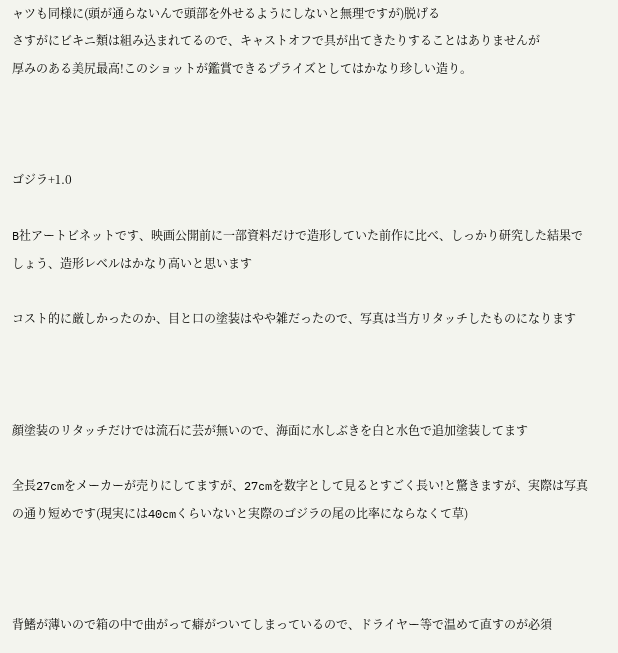ャツも同様に(頭が通らないんで頭部を外せるようにしないと無理ですが)脱げる
さすがにビキニ類は組み込まれてるので、キャストオフで具が出てきたりすることはありませんが
厚みのある美尻最高!このショットが鑑賞できるプライズとしてはかなり珍しい造り。



ゴジラ+1.0

B社アートビネットです、映画公開前に一部資料だけで造形していた前作に比べ、しっかり研究した結果でしょう、造形レベルはかなり高いと思います

コスト的に厳しかったのか、目と口の塗装はやや雑だったので、写真は当方リタッチしたものになります



顔塗装のリタッチだけでは流石に芸が無いので、海面に水しぶきを白と水色で追加塗装してます

全長27cmをメーカーが売りにしてますが、27cmを数字として見るとすごく長い!と驚きますが、実際は写真の通り短めです(現実には40cmくらいないと実際のゴジラの尾の比率にならなくて草)



背鰭が薄いので箱の中で曲がって癖がついてしまっているので、ドライヤー等で温めて直すのが必須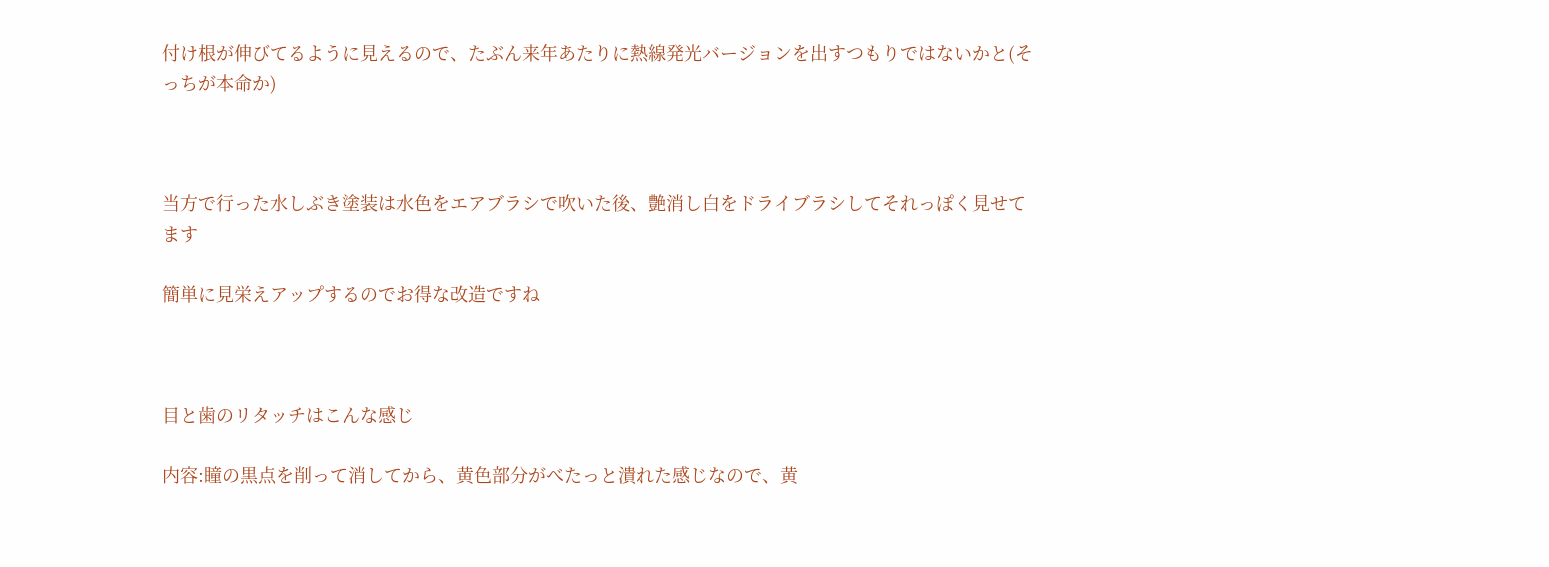付け根が伸びてるように見えるので、たぶん来年あたりに熱線発光バージョンを出すつもりではないかと(そっちが本命か)



当方で行った水しぶき塗装は水色をエアブラシで吹いた後、艶消し白をドライブラシしてそれっぽく見せてます

簡単に見栄えアップするのでお得な改造ですね



目と歯のリタッチはこんな感じ

内容:瞳の黒点を削って消してから、黄色部分がべたっと潰れた感じなので、黄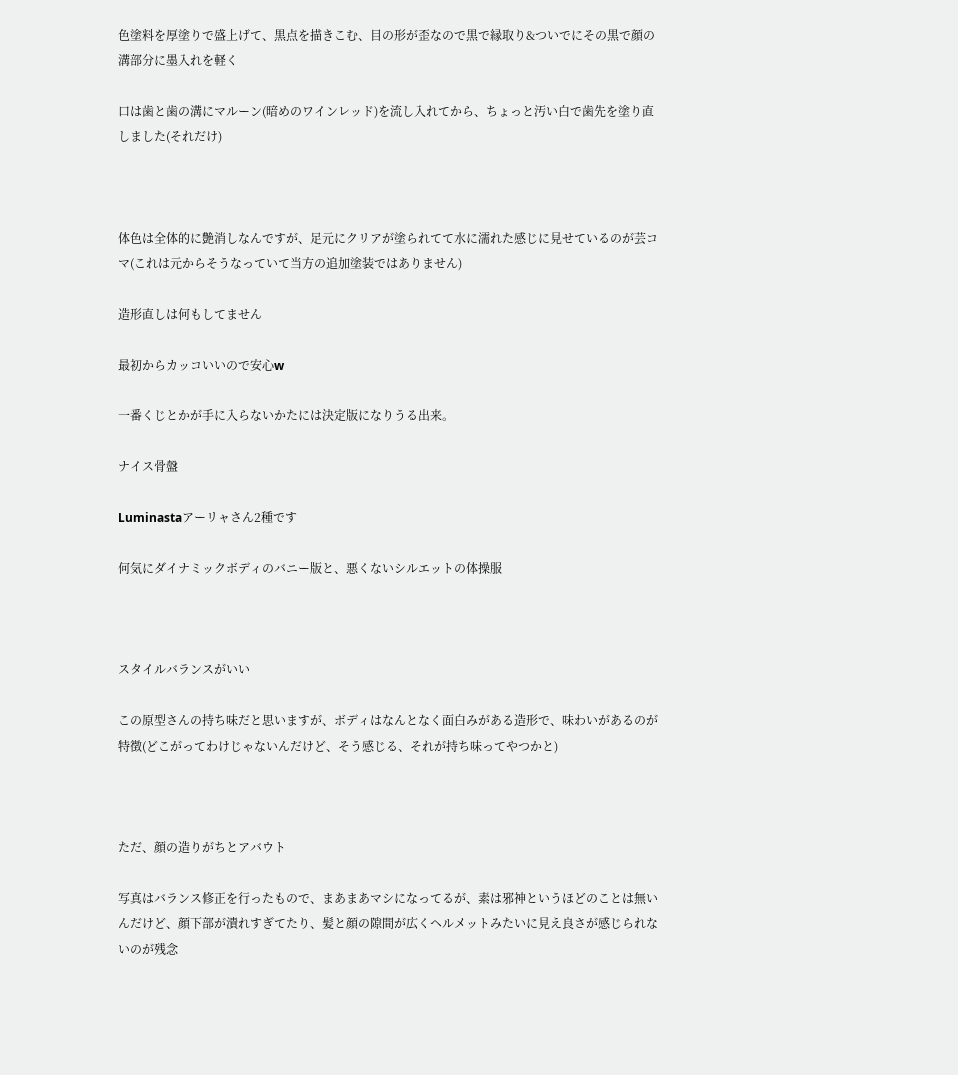色塗料を厚塗りで盛上げて、黒点を描きこむ、目の形が歪なので黒で縁取り&ついでにその黒で顔の溝部分に墨入れを軽く

口は歯と歯の溝にマルーン(暗めのワインレッド)を流し入れてから、ちょっと汚い白で歯先を塗り直しました(それだけ)



体色は全体的に艶消しなんですが、足元にクリアが塗られてて水に濡れた感じに見せているのが芸コマ(これは元からそうなっていて当方の追加塗装ではありません)

造形直しは何もしてません

最初からカッコいいので安心w

一番くじとかが手に入らないかたには決定版になりうる出来。

ナイス骨盤

Luminastaアーリャさん2種です

何気にダイナミックボディのバニー版と、悪くないシルエットの体操服



スタイルバランスがいい

この原型さんの持ち味だと思いますが、ボディはなんとなく面白みがある造形で、味わいがあるのが特徴(どこがってわけじゃないんだけど、そう感じる、それが持ち味ってやつかと)



ただ、顔の造りがちとアバウト

写真はバランス修正を行ったもので、まあまあマシになってるが、素は邪神というほどのことは無いんだけど、顔下部が潰れすぎてたり、髪と顔の隙間が広くヘルメットみたいに見え良さが感じられないのが残念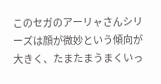このセガのアーリャさんシリーズは顔が微妙という傾向が大きく、たまたまうまくいっ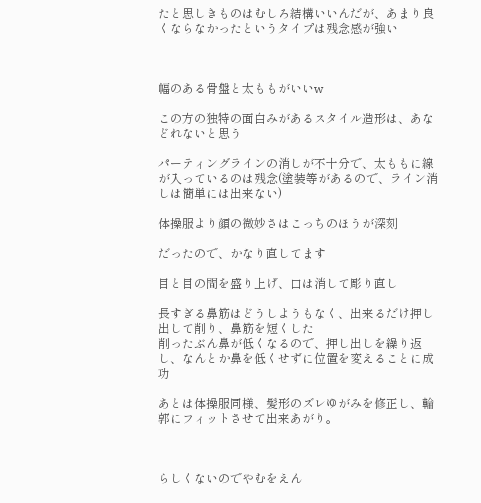たと思しきものはむしろ結構いいんだが、あまり良くならなかったというタイプは残念感が強い



幅のある骨盤と太ももがいいw

この方の独特の面白みがあるスタイル造形は、あなどれないと思う

パーティングラインの消しが不十分で、太ももに線が入っているのは残念(塗装等があるので、ライン消しは簡単には出来ない)

体操服より顔の微妙さはこっちのほうが深刻

だったので、かなり直してます

目と目の間を盛り上げ、口は消して彫り直し

長すぎる鼻筋はどうしようもなく、出来るだけ押し出して削り、鼻筋を短くした
削ったぶん鼻が低くなるので、押し出しを繰り返し、なんとか鼻を低くせずに位置を変えることに成功

あとは体操服同様、髪形のズレゆがみを修正し、輪郭にフィットさせて出来あがり。



らしくないのでやむをえん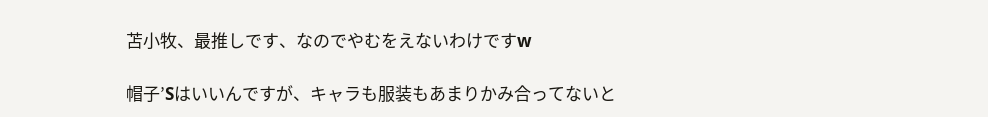苫小牧、最推しです、なのでやむをえないわけですw

帽子’Sはいいんですが、キャラも服装もあまりかみ合ってないと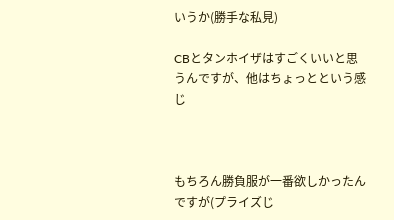いうか(勝手な私見)

CBとタンホイザはすごくいいと思うんですが、他はちょっとという感じ



もちろん勝負服が一番欲しかったんですが(プライズじ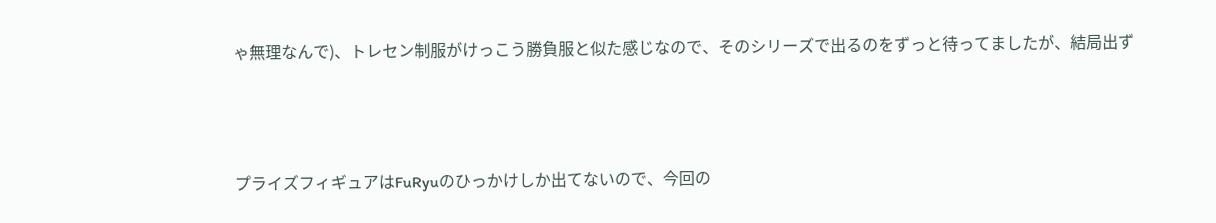ゃ無理なんで)、トレセン制服がけっこう勝負服と似た感じなので、そのシリーズで出るのをずっと待ってましたが、結局出ず



プライズフィギュアはFuRyuのひっかけしか出てないので、今回の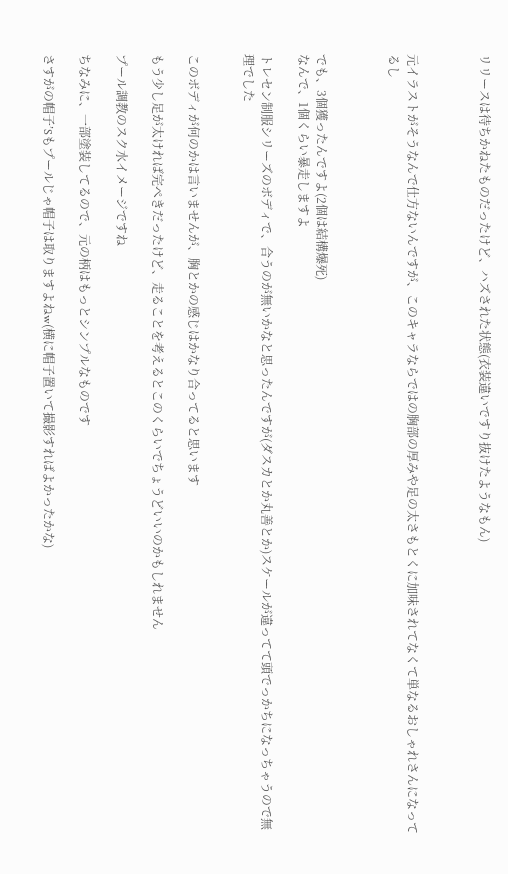リリースは待ちかねたものだったけど、ハズされた状態(衣装違いですり抜けたようなもん)



元イラストがそうなんで仕方ないんですが、このキャラならではの胸部の厚みや足の太さもとくに加味されてなくて単なるおしゃれさんになってるし



でも、3個獲ったんですよ(2個は結構爆死)
なんで、1個くらい暴走しますよ

トレセン制服シリーズのボディで、合うのが無いかなと思ったんですが(ダスカとか丸善とか)スケールが違ってて頭でっかちになっちゃうので無理でした


このボディが何のかは言いませんが、胸とかの感じはかなり合ってると思います

もう少し足が太ければ完ぺきだったけど、走ることを考えるとこのくらいでちょうどいいのかもしれません

プール調教のスク水イメージですね

ちなみに、一部塗装してるので、元の柄はもっとシンプルなものです

さすがの帽子’Sもプールじゃ帽子は取りますよねw(横に帽子置いて撮影すればよかったかな)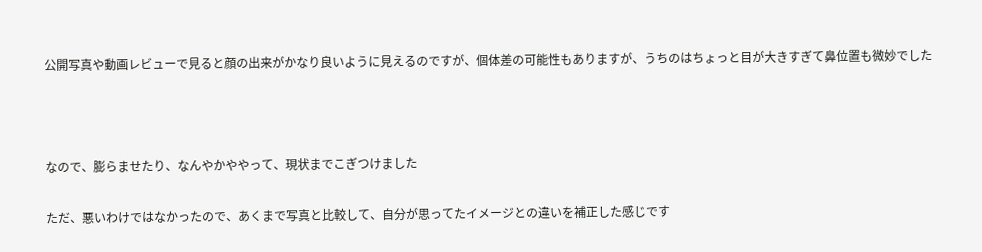公開写真や動画レビューで見ると顔の出来がかなり良いように見えるのですが、個体差の可能性もありますが、うちのはちょっと目が大きすぎて鼻位置も微妙でした



なので、膨らませたり、なんやかややって、現状までこぎつけました

ただ、悪いわけではなかったので、あくまで写真と比較して、自分が思ってたイメージとの違いを補正した感じです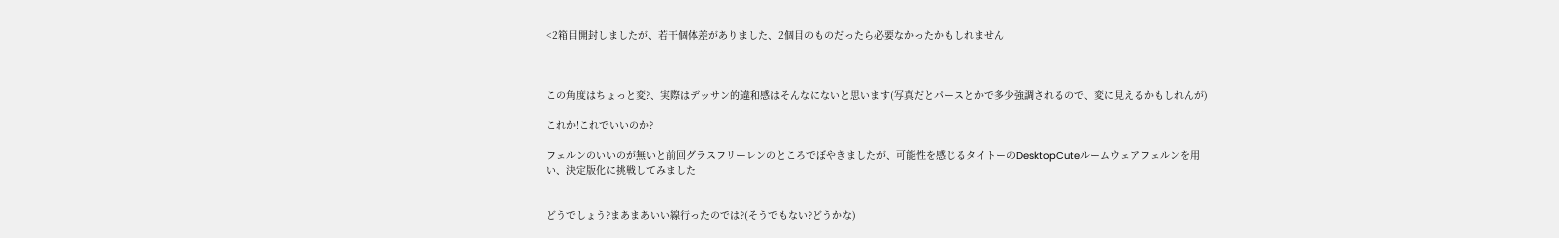<2箱目開封しましたが、若干個体差がありました、2個目のものだったら必要なかったかもしれません



この角度はちょっと変?、実際はデッサン的違和感はそんなにないと思います(写真だとパースとかで多少強調されるので、変に見えるかもしれんが)

これか!これでいいのか?

フェルンのいいのが無いと前回グラスフリーレンのところでぼやきましたが、可能性を感じるタイトーのDesktopCuteルームウェアフェルンを用い、決定版化に挑戦してみました


どうでしょう?まあまあいい線行ったのでは?(そうでもない?どうかな)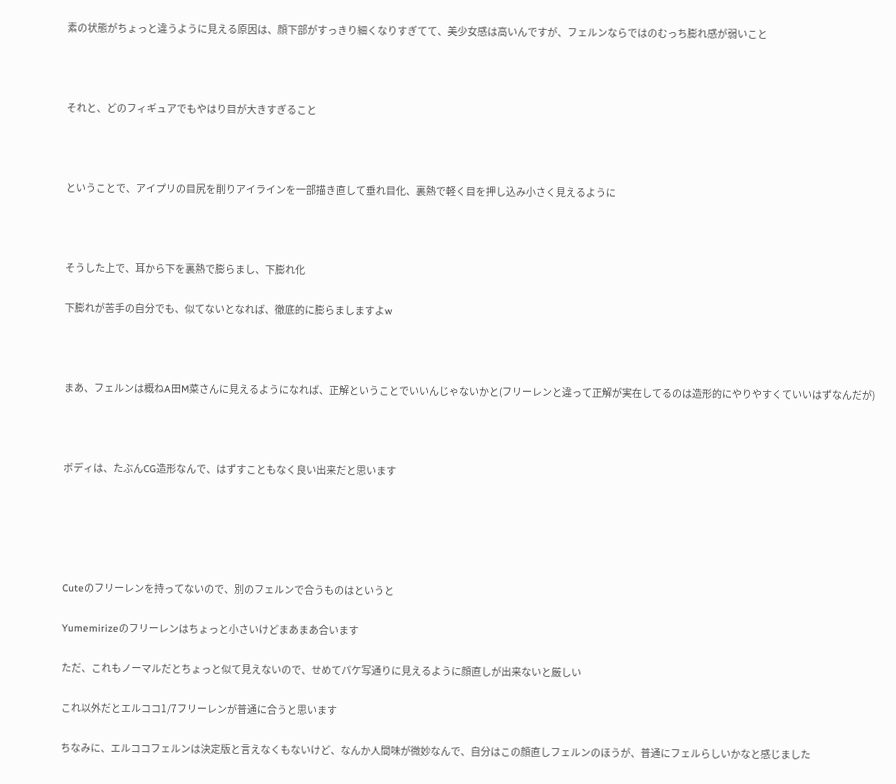素の状態がちょっと違うように見える原因は、顔下部がすっきり細くなりすぎてて、美少女感は高いんですが、フェルンならではのむっち膨れ感が弱いこと



それと、どのフィギュアでもやはり目が大きすぎること



ということで、アイプリの目尻を削りアイラインを一部描き直して垂れ目化、裏熱で軽く目を押し込み小さく見えるように



そうした上で、耳から下を裏熱で膨らまし、下膨れ化

下膨れが苦手の自分でも、似てないとなれば、徹底的に膨らましますよw



まあ、フェルンは概ねA田M菜さんに見えるようになれば、正解ということでいいんじゃないかと(フリーレンと違って正解が実在してるのは造形的にやりやすくていいはずなんだが)



ボディは、たぶんCG造形なんで、はずすこともなく良い出来だと思います





Cuteのフリーレンを持ってないので、別のフェルンで合うものはというと

Yumemirizeのフリーレンはちょっと小さいけどまあまあ合います

ただ、これもノーマルだとちょっと似て見えないので、せめてパケ写通りに見えるように顔直しが出来ないと厳しい

これ以外だとエルココ1/7フリーレンが普通に合うと思います

ちなみに、エルココフェルンは決定版と言えなくもないけど、なんか人間味が微妙なんで、自分はこの顔直しフェルンのほうが、普通にフェルらしいかなと感じました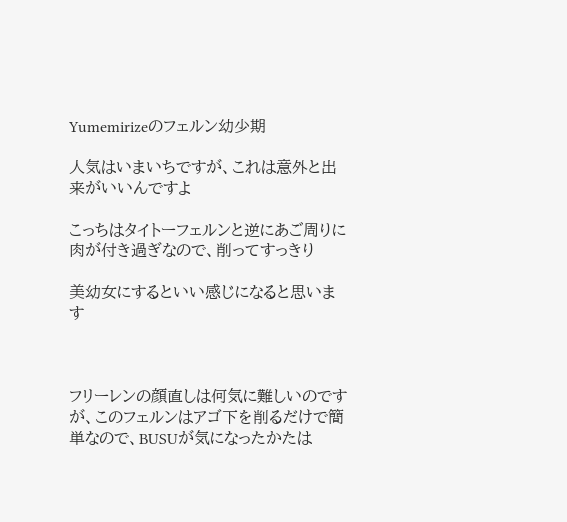Yumemirizeのフェルン幼少期

人気はいまいちですが、これは意外と出来がいいんですよ

こっちはタイトーフェルンと逆にあご周りに肉が付き過ぎなので、削ってすっきり

美幼女にするといい感じになると思います



フリーレンの顔直しは何気に難しいのですが、このフェルンはアゴ下を削るだけで簡単なので、BUSUが気になったかたは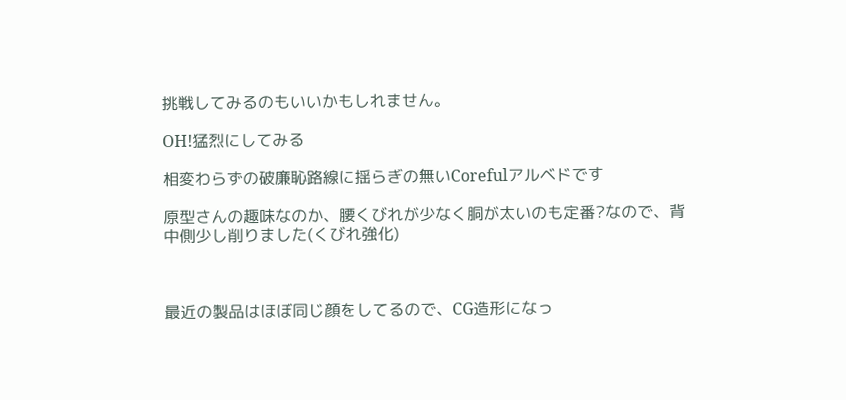挑戦してみるのもいいかもしれません。

OH!猛烈にしてみる

相変わらずの破廉恥路線に揺らぎの無いCorefulアルベドです

原型さんの趣味なのか、腰くびれが少なく胴が太いのも定番?なので、背中側少し削りました(くびれ強化)



最近の製品はほぼ同じ顔をしてるので、CG造形になっ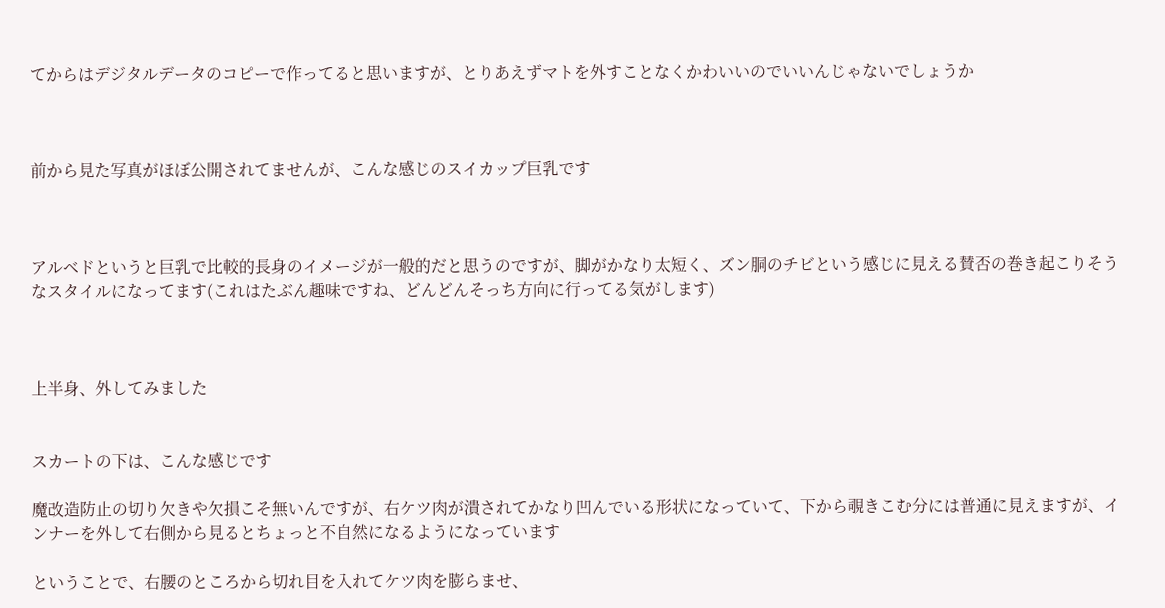てからはデジタルデータのコピーで作ってると思いますが、とりあえずマトを外すことなくかわいいのでいいんじゃないでしょうか



前から見た写真がほぼ公開されてませんが、こんな感じのスイカップ巨乳です



アルベドというと巨乳で比較的長身のイメージが一般的だと思うのですが、脚がかなり太短く、ズン胴のチビという感じに見える賛否の巻き起こりそうなスタイルになってます(これはたぶん趣味ですね、どんどんそっち方向に行ってる気がします)



上半身、外してみました


スカートの下は、こんな感じです

魔改造防止の切り欠きや欠損こそ無いんですが、右ケツ肉が潰されてかなり凹んでいる形状になっていて、下から覗きこむ分には普通に見えますが、インナーを外して右側から見るとちょっと不自然になるようになっています

ということで、右腰のところから切れ目を入れてケツ肉を膨らませ、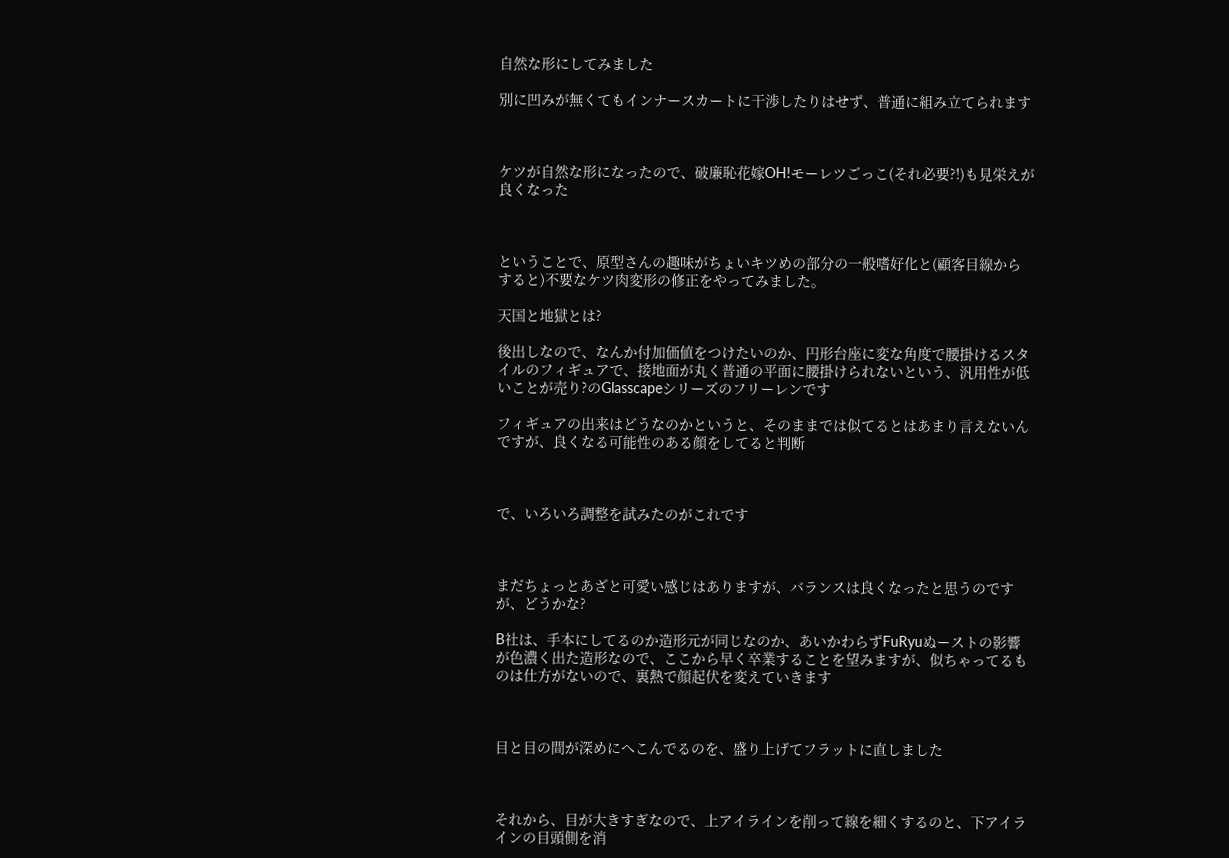自然な形にしてみました

別に凹みが無くてもインナースカートに干渉したりはせず、普通に組み立てられます



ケツが自然な形になったので、破廉恥花嫁OH!モーレツごっこ(それ必要?!)も見栄えが良くなった



ということで、原型さんの趣味がちょいキツめの部分の一般嗜好化と(顧客目線からすると)不要なケツ肉変形の修正をやってみました。

天国と地獄とは?

後出しなので、なんか付加価値をつけたいのか、円形台座に変な角度で腰掛けるスタイルのフィギュアで、接地面が丸く普通の平面に腰掛けられないという、汎用性が低いことが売り?のGlasscapeシリーズのフリーレンです

フィギュアの出来はどうなのかというと、そのままでは似てるとはあまり言えないんですが、良くなる可能性のある顔をしてると判断



で、いろいろ調整を試みたのがこれです



まだちょっとあざと可愛い感じはありますが、バランスは良くなったと思うのですが、どうかな?

B社は、手本にしてるのか造形元が同じなのか、あいかわらずFuRyuぬーストの影響が色濃く出た造形なので、ここから早く卒業することを望みますが、似ちゃってるものは仕方がないので、裏熱で顔起伏を変えていきます



目と目の間が深めにへこんでるのを、盛り上げてフラットに直しました



それから、目が大きすぎなので、上アイラインを削って線を細くするのと、下アイラインの目頭側を消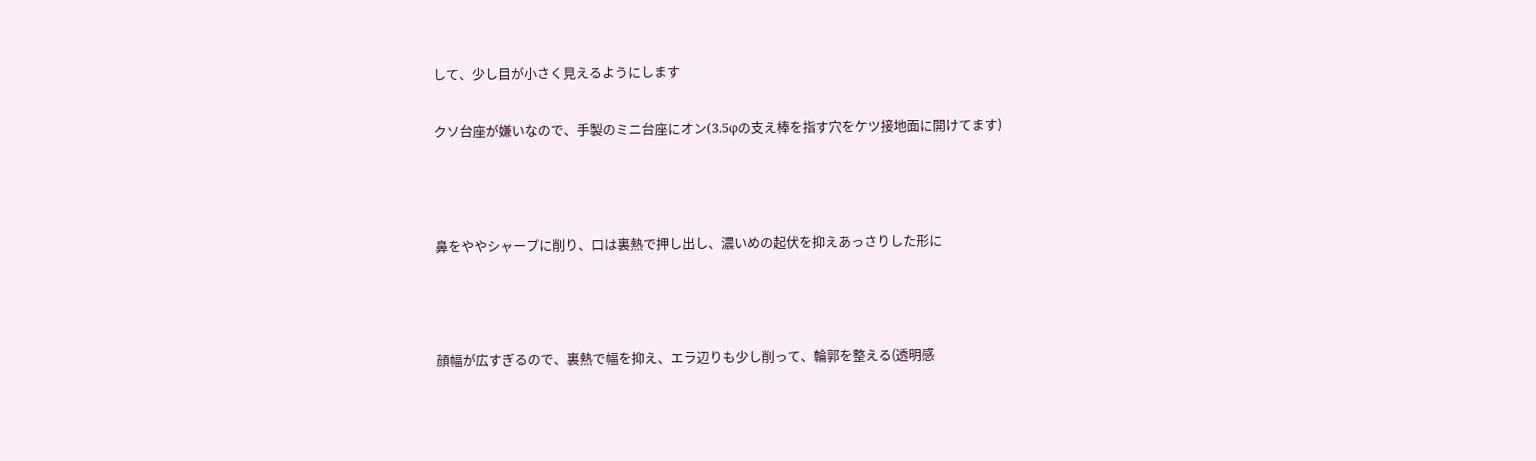して、少し目が小さく見えるようにします

クソ台座が嫌いなので、手製のミニ台座にオン(3.5φの支え棒を指す穴をケツ接地面に開けてます)



鼻をややシャープに削り、口は裏熱で押し出し、濃いめの起伏を抑えあっさりした形に



顔幅が広すぎるので、裏熱で幅を抑え、エラ辺りも少し削って、輪郭を整える(透明感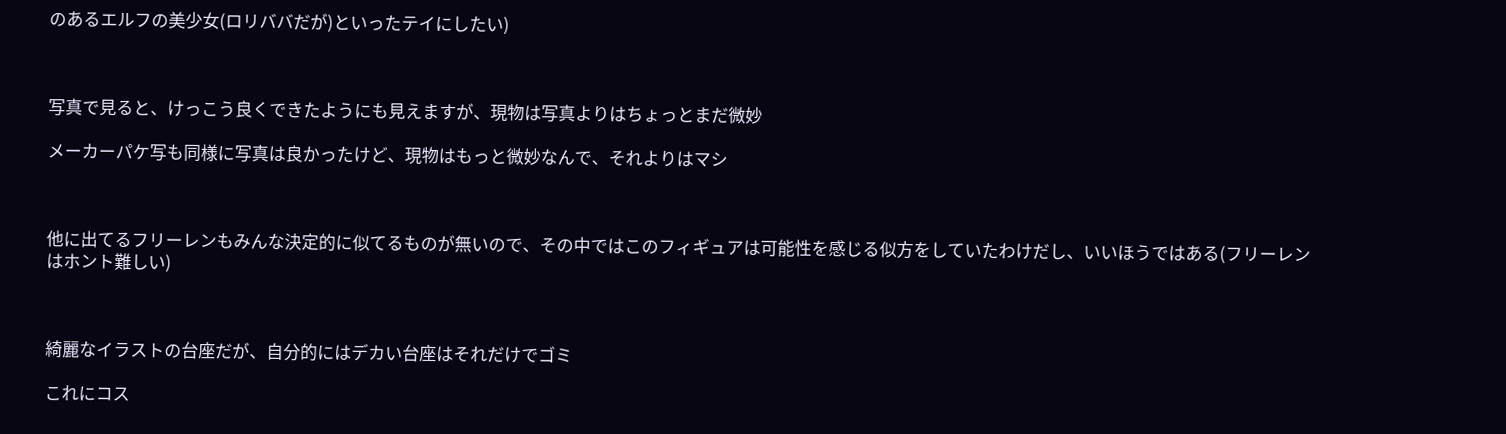のあるエルフの美少女(ロリババだが)といったテイにしたい)



写真で見ると、けっこう良くできたようにも見えますが、現物は写真よりはちょっとまだ微妙

メーカーパケ写も同様に写真は良かったけど、現物はもっと微妙なんで、それよりはマシ



他に出てるフリーレンもみんな決定的に似てるものが無いので、その中ではこのフィギュアは可能性を感じる似方をしていたわけだし、いいほうではある(フリーレンはホント難しい)



綺麗なイラストの台座だが、自分的にはデカい台座はそれだけでゴミ

これにコス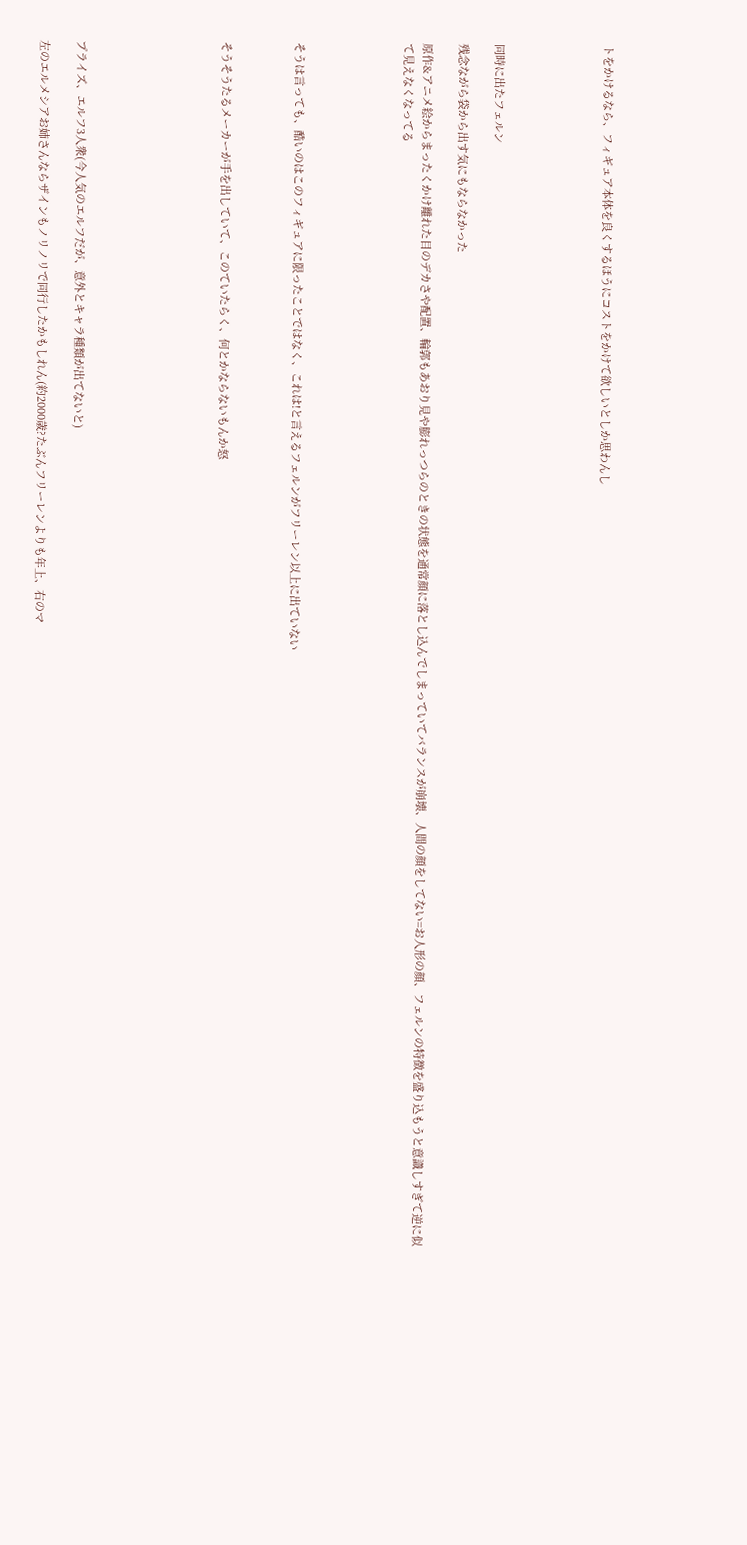トをかけるなら、フィギュア本体を良くするほうにコストをかけて欲しいとしか思わんし





同時に出たフェルン

残念ながら袋から出す気にもならなかった

原作&アニメ絵からまったくかけ離れた目のデカさや配置、輪郭もあおり見や膨れっつらのときの状態を通常顔に落とし込んでしまっていてバランスが崩壊、人間の顔をしてない=お人形の顔、フェルンの特徴を盛り込もうと意識しすぎて逆に似て見えなくなってる





そうは言っても、酷いのはこのフィギュアに限ったことではなく、これは!と言えるフェルンがフリーレン以上に出ていない



そうそうたるメーカーが手を出していて、このていたらく、何とかならないもんか怒







プライズ、エルフ3人衆(今人気のエルフだが、意外とキャラ種類が出てないと)

左のエルメシアお姉さんならザインもノリノリで同行したかもしれん(約2000歳?たぶんフリーレンよりも年上、右のマ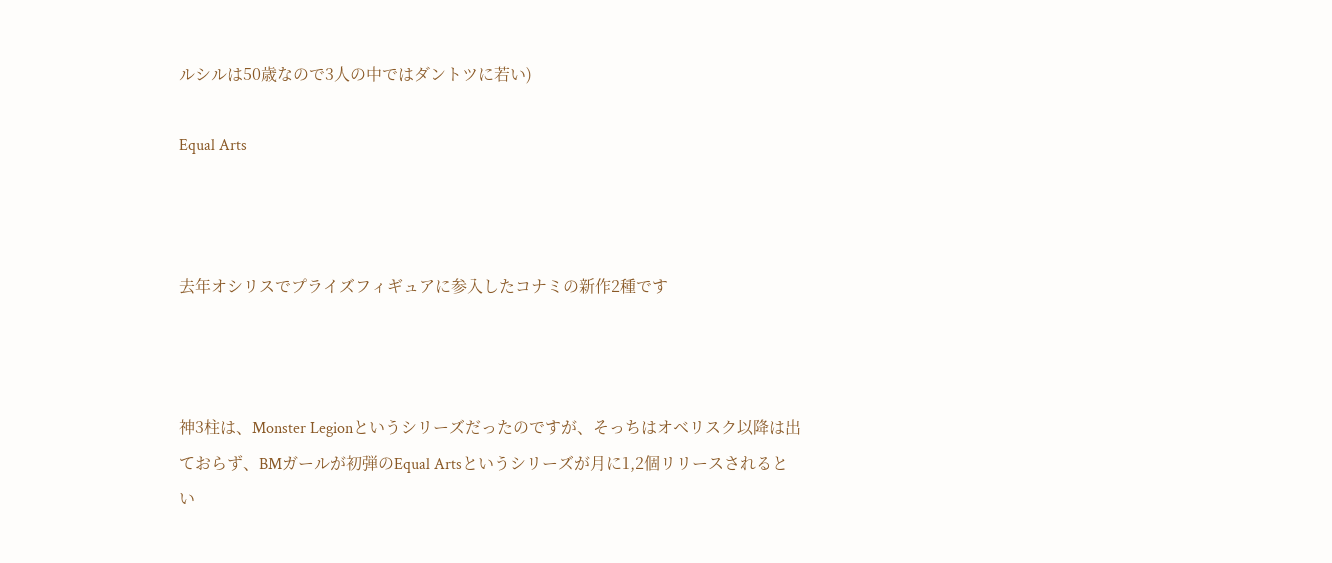ルシルは50歳なので3人の中ではダントツに若い)

Equal Arts



去年オシリスでプライズフィギュアに参入したコナミの新作2種です



神3柱は、Monster Legionというシリーズだったのですが、そっちはオベリスク以降は出ておらず、BMガールが初弾のEqual Artsというシリーズが月に1,2個リリースされるとい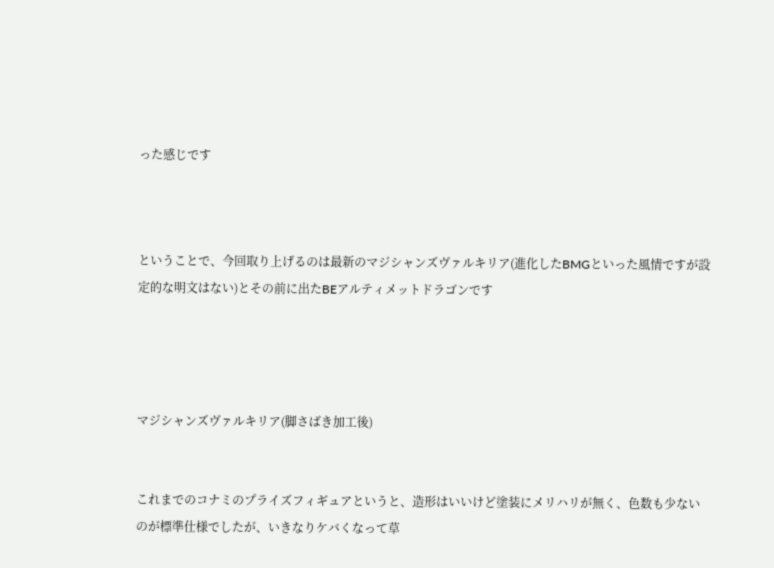った感じです



ということで、今回取り上げるのは最新のマジシャンズヴァルキリア(進化したBMGといった風情ですが設定的な明文はない)とその前に出たBEアルティメットドラゴンです




マジシャンズヴァルキリア(脚さばき加工後)


これまでのコナミのプライズフィギュアというと、造形はいいけど塗装にメリハリが無く、色数も少ないのが標準仕様でしたが、いきなりケバくなって草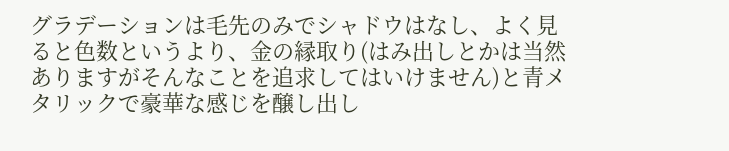グラデーションは毛先のみでシャドウはなし、よく見ると色数というより、金の縁取り(はみ出しとかは当然ありますがそんなことを追求してはいけません)と青メタリックで豪華な感じを醸し出し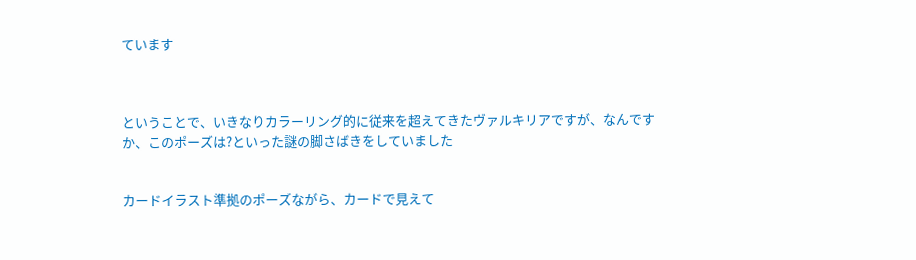ています



ということで、いきなりカラーリング的に従来を超えてきたヴァルキリアですが、なんですか、このポーズは?といった謎の脚さばきをしていました


カードイラスト準拠のポーズながら、カードで見えて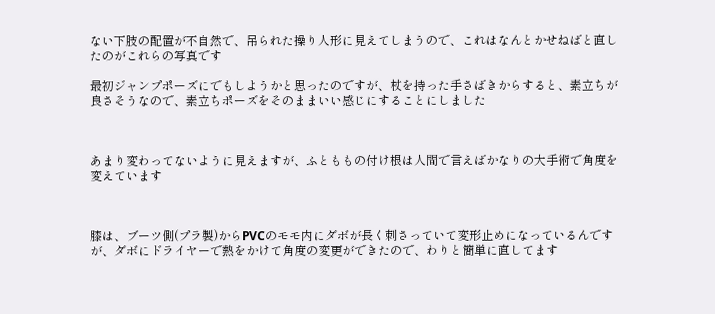ない下肢の配置が不自然で、吊られた操り人形に見えてしまうので、これはなんとかせねばと直したのがこれらの写真です

最初ジャンプポーズにでもしようかと思ったのですが、杖を持った手さばきからすると、素立ちが良さそうなので、素立ちポーズをそのままいい感じにすることにしました



あまり変わってないように見えますが、ふとももの付け根は人間で言えばかなりの大手術で角度を変えています



膝は、ブーツ側(プラ製)からPVCのモモ内にダボが長く刺さっていて変形止めになっているんですが、ダボにドライヤーで熱をかけて角度の変更ができたので、わりと簡単に直してます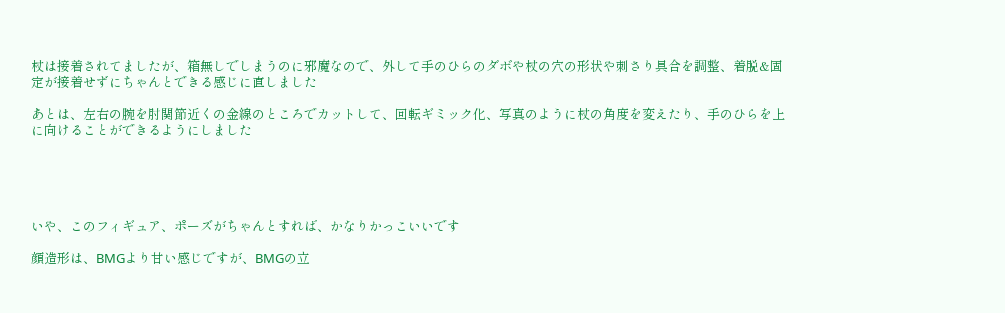杖は接着されてましたが、箱無しでしまうのに邪魔なので、外して手のひらのダボや杖の穴の形状や刺さり具合を調整、着脱&固定が接着せずにちゃんとできる感じに直しました

あとは、左右の腕を肘関節近くの金線のところでカットして、回転ギミック化、写真のように杖の角度を変えたり、手のひらを上に向けることができるようにしました





いや、このフィギュア、ポーズがちゃんとすれば、かなりかっこいいです

顔造形は、BMGより甘い感じですが、BMGの立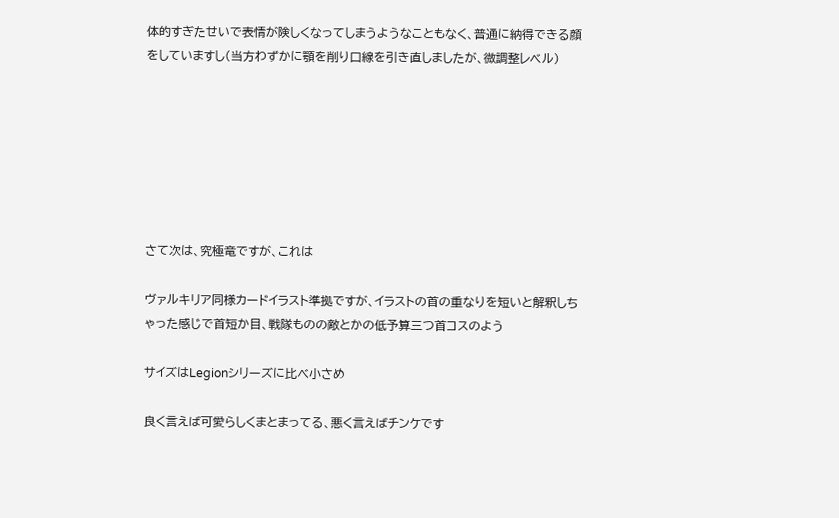体的すぎたせいで表情が険しくなってしまうようなこともなく、普通に納得できる顔をしていますし(当方わずかに顎を削り口線を引き直しましたが、微調整レベル)







さて次は、究極竜ですが、これは

ヴァルキリア同様カードイラスト準拠ですが、イラストの首の重なりを短いと解釈しちゃった感じで首短か目、戦隊ものの敵とかの低予算三つ首コスのよう

サイズはLegionシリーズに比べ小さめ

良く言えば可愛らしくまとまってる、悪く言えばチンケです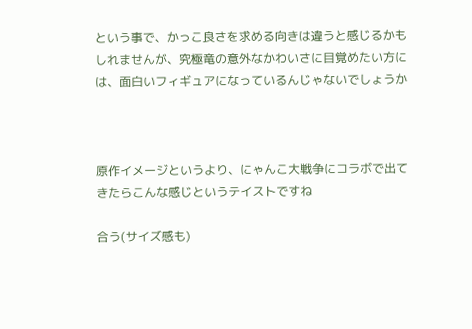という事で、かっこ良さを求める向きは違うと感じるかもしれませんが、究極竜の意外なかわいさに目覚めたい方には、面白いフィギュアになっているんじゃないでしょうか



原作イメージというより、にゃんこ大戦争にコラボで出てきたらこんな感じというテイストですね

合う(サイズ感も)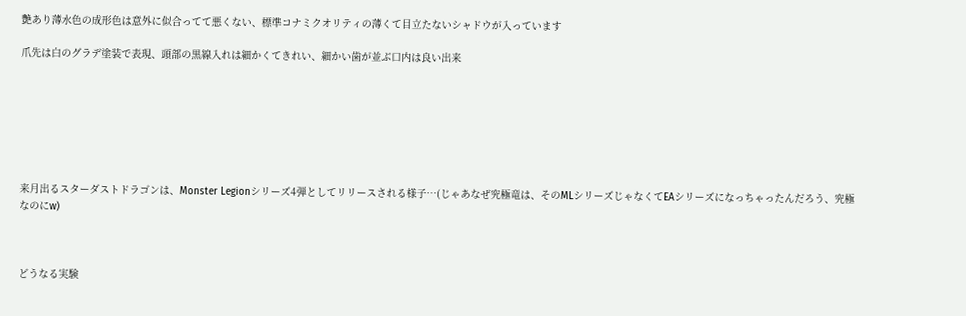艶あり薄水色の成形色は意外に似合ってて悪くない、標準コナミクオリティの薄くて目立たないシャドウが入っています

爪先は白のグラデ塗装で表現、頭部の黒線入れは細かくてきれい、細かい歯が並ぶ口内は良い出来







来月出るスターダストドラゴンは、Monster Legionシリーズ4弾としてリリースされる様子…(じゃあなぜ究極竜は、そのMLシリーズじゃなくてEAシリーズになっちゃったんだろう、究極なのにw)



どうなる実験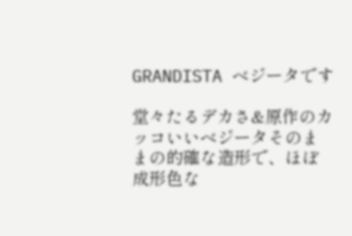GRANDISTA ベジータです

堂々たるデカさ&原作のカッコいいベジータそのままの的確な造形で、ほぼ成形色な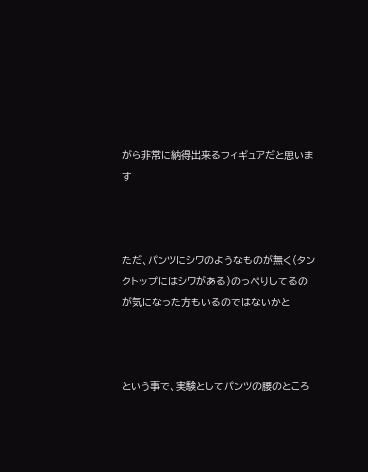がら非常に納得出来るフィギュアだと思います



ただ、パンツにシワのようなものが無く(タンクトップにはシワがある)のっぺりしてるのが気になった方もいるのではないかと



という事で、実験としてパンツの腰のところ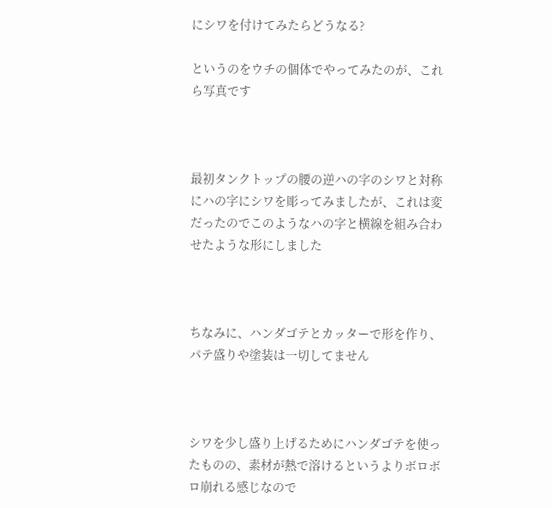にシワを付けてみたらどうなる?

というのをウチの個体でやってみたのが、これら写真です



最初タンクトップの腰の逆ハの字のシワと対称にハの字にシワを彫ってみましたが、これは変だったのでこのようなハの字と横線を組み合わせたような形にしました



ちなみに、ハンダゴテとカッターで形を作り、パテ盛りや塗装は一切してません



シワを少し盛り上げるためにハンダゴテを使ったものの、素材が熱で溶けるというよりボロボロ崩れる感じなので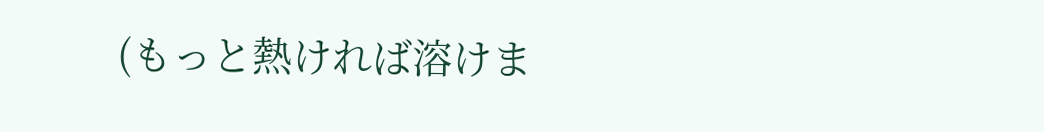(もっと熱ければ溶けま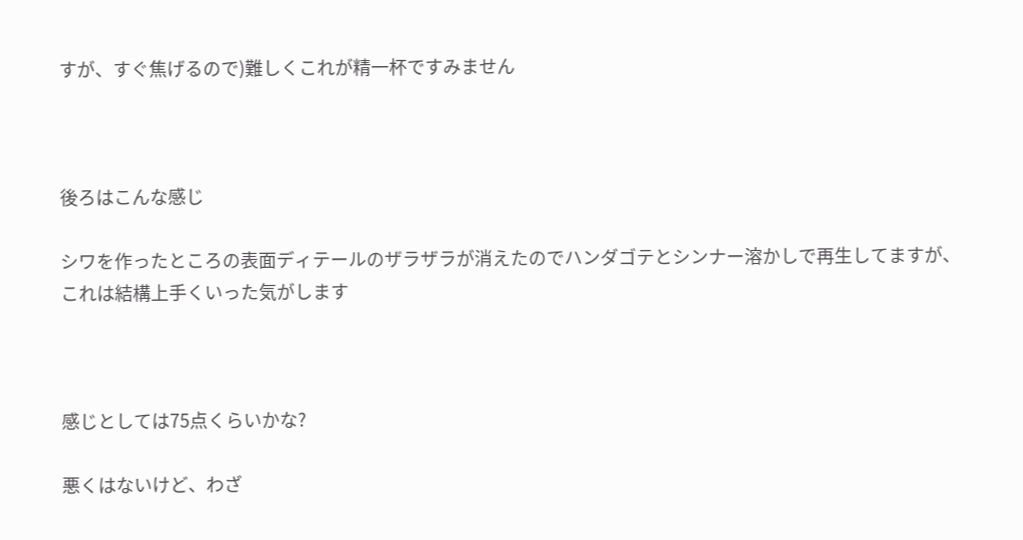すが、すぐ焦げるので)難しくこれが精一杯ですみません



後ろはこんな感じ

シワを作ったところの表面ディテールのザラザラが消えたのでハンダゴテとシンナー溶かしで再生してますが、これは結構上手くいった気がします



感じとしては75点くらいかな?

悪くはないけど、わざ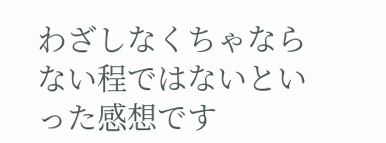わざしなくちゃならない程ではないといった感想です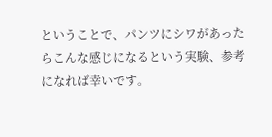ということで、パンツにシワがあったらこんな感じになるという実験、参考になれば幸いです。